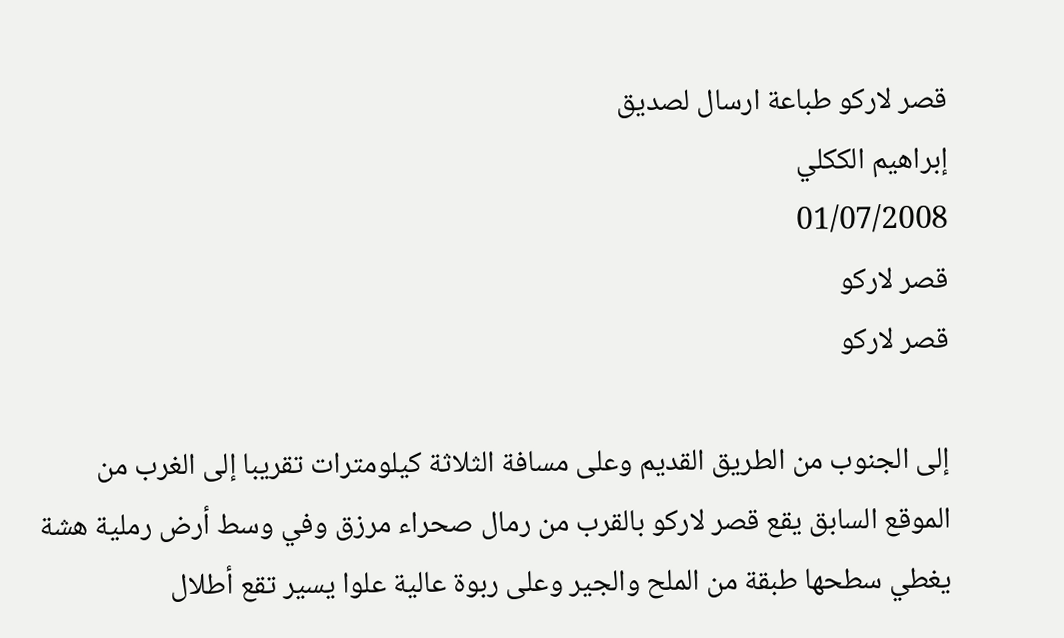قصر لاركو طباعة ارسال لصديق
إبراهيم الككلي
01/07/2008
قصر لاركو
قصر لاركو

إلى الجنوب من الطريق القديم وعلى مسافة الثلاثة كيلومترات تقريبا إلى الغرب من الموقع السابق يقع قصر لاركو بالقرب من رمال صحراء مرزق وفي وسط أرض رملية هشة يغطي سطحها طبقة من الملح والجير وعلى ربوة عالية علوا يسير تقع أطلال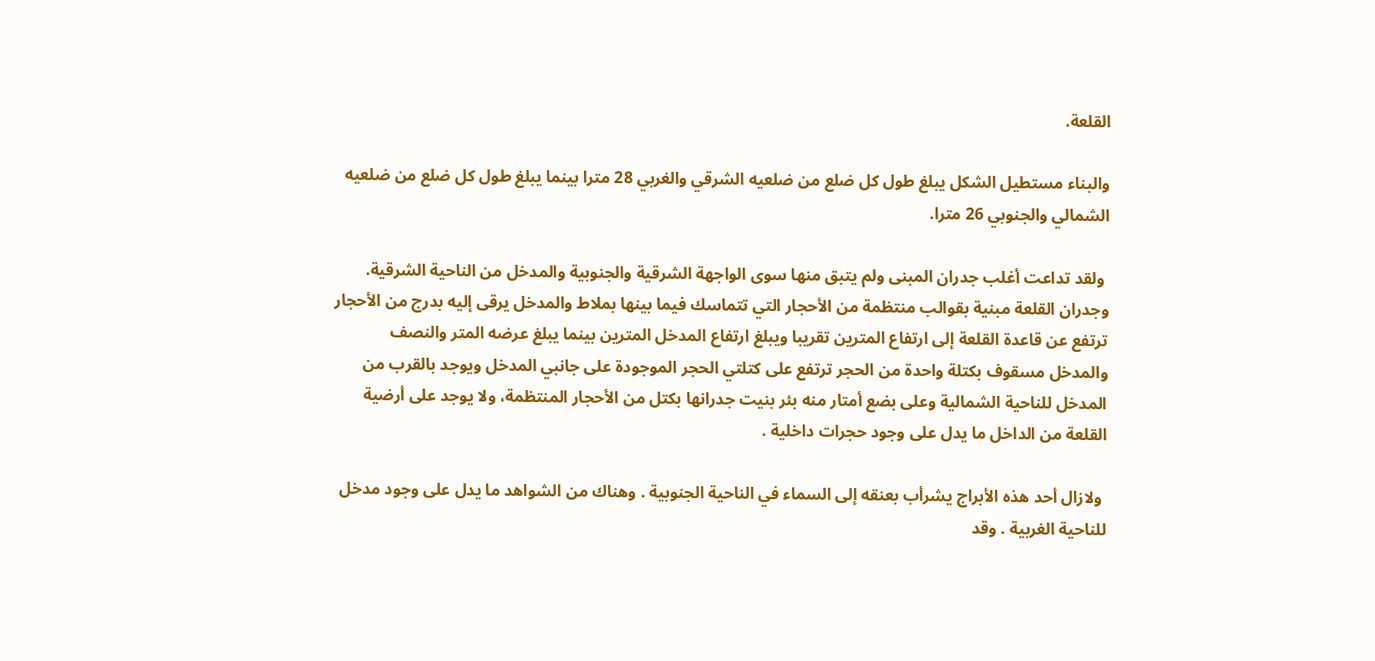القلعة.

والبناء مستطيل الشكل يبلغ طول كل ضلع من ضلعيه الشرقي والغربي 28 مترا بينما يبلغ طول كل ضلع من ضلعيه الشمالي والجنوبي 26 مترا.

 ولقد تداعت أغلب جدران المبنى ولم يتبق منها سوى الواجهة الشرقية والجنوبية والمدخل من الناحية الشرقية. وجدران القلعة مبنية بقوالب منتظمة من الأحجار التي تتماسك فيما بينها بملاط والمدخل يرقى إليه بدرج من الأحجار ترتفع عن قاعدة القلعة إلى ارتفاع المترين تقريبا ويبلغ ارتفاع المدخل المترين بينما يبلغ عرضه المتر والنصف والمدخل مسقوف بكتلة واحدة من الحجر ترتفع على كتلتي الحجر الموجودة على جانبي المدخل ويوجد بالقرب من المدخل للناحية الشمالية وعلى بضع أمتار منه بئر بنيت جدرانها بكتل من الأحجار المنتظمة، ولا يوجد على أرضية القلعة من الداخل ما يدل على وجود حجرات داخلية .

 ولازال أحد هذه الأبراج يشرأب بعنقه إلى السماء في الناحية الجنوبية . وهناك من الشواهد ما يدل على وجود مدخل للناحية الغربية . وقد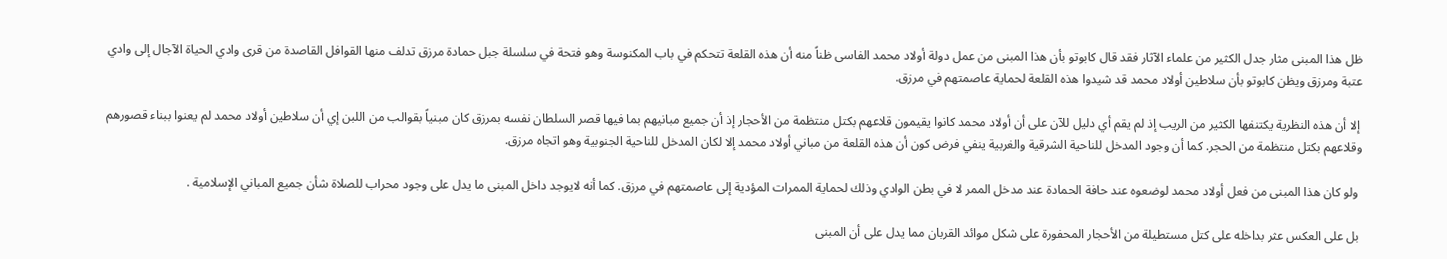ظل هذا المبنى مثار جدل الكثير من علماء الآثار فقد قال كابوتو بأن هذا المبنى من عمل دولة أولاد محمد الفاسى ظناً منه أن هذه القلعة تتحكم في باب المكنوسة وهو فتحة في سلسلة جبل حمادة مرزق تدلف منها القوافل القاصدة من قرى وادي الحياة الآجال إلى وادي عتبة ومرزق ويظن كابوتو بأن سلاطين أولاد محمد قد شيدوا هذه القلعة لحماية عاصمتهم في مرزق.

 إلا أن هذه النظرية يكتنفها الكثير من الريب إذ لم يقم أي دليل للآن على أن أولاد محمد كانوا يقيمون قلاعهم بكتل منتظمة من الأحجار إذ أن جميع مبانيهم بما فيها قصر السلطان نفسه بمرزق كان مبنياً بقوالب من اللبن إي أن سلاطين أولاد محمد لم يعنوا ببناء قصورهم وقلاعهم بكتل منتظمة من الحجر. كما أن وجود المدخل للناحية الشرقية والغربية ينفي فرض كون أن هذه القلعة من مباني أولاد محمد إلا لكان المدخل للناحية الجنوبية وهو اتجاه مرزق.

 ولو كان هذا المبنى من فعل أولاد محمد لوضعوه عند حافة الحمادة عند مدخل الممر لا في بطن الوادي وذلك لحماية الممرات المؤدية إلى عاصمتهم في مرزق. كما أنه لايوجد داخل المبنى ما يدل على وجود محراب للصلاة شأن جميع المباني الإسلامية .

 بل على العكس عثر بداخله على كتل مستطيلة من الأحجار المحفورة على شكل موائد القربان مما يدل على أن المبنى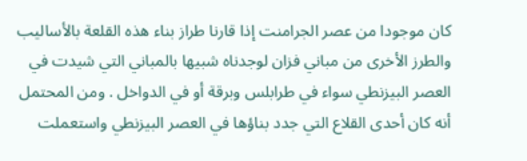كان موجودا من عصر الجرامنت إذا قارنا طراز بناء هذه القلعة بالأساليب والطرز الأخرى من مباني فزان لوجدناه شبيها بالمباني التي شيدت في العصر البيزنطي سواء في طرابلس وبرقة أو في الدواخل . ومن المحتمل أنه كان أحدى القلاع التي جدد بناؤها في العصر البيزنطي واستعملت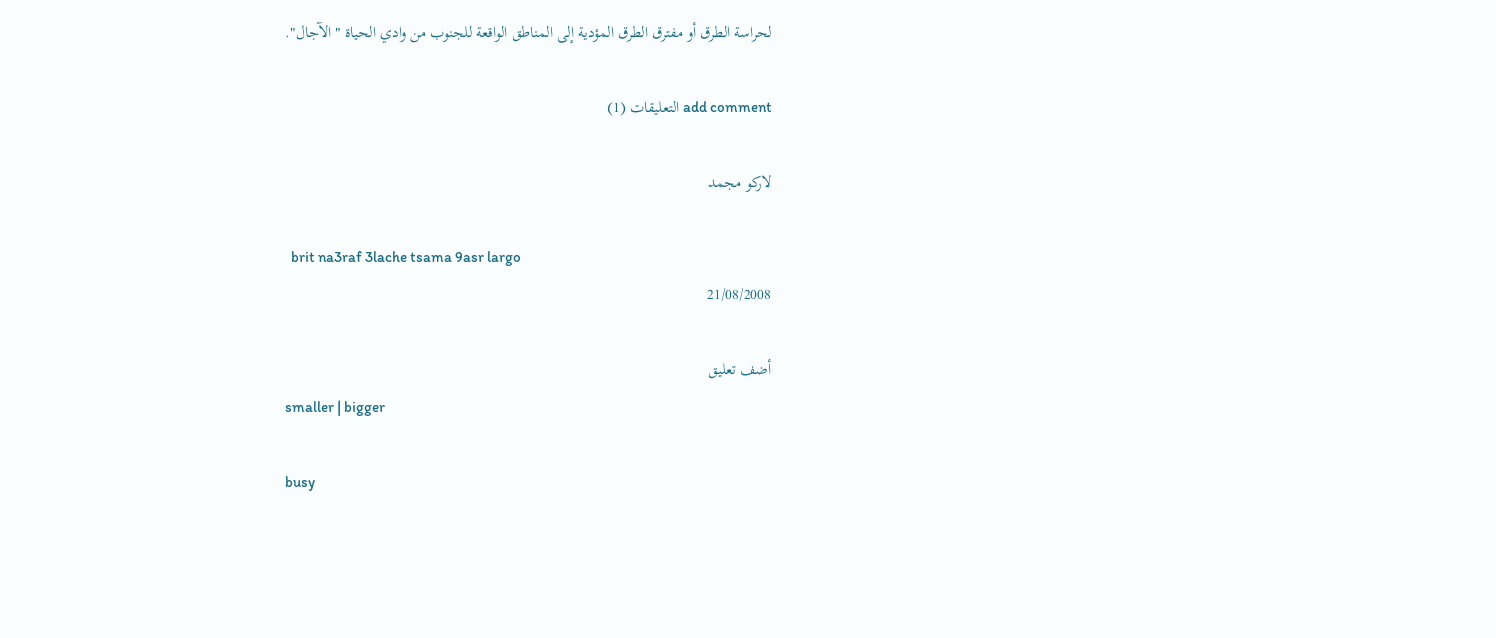لحراسة الطرق أو مفترق الطرق المؤدية إلى المناطق الواقعة للجنوب من وادي الحياة " الآجال".

add comment التعليقات (1)

لاركو مجمد

  brit na3raf 3lache tsama 9asr largo
21/08/2008

أضف تعليق
smaller | bigger

busy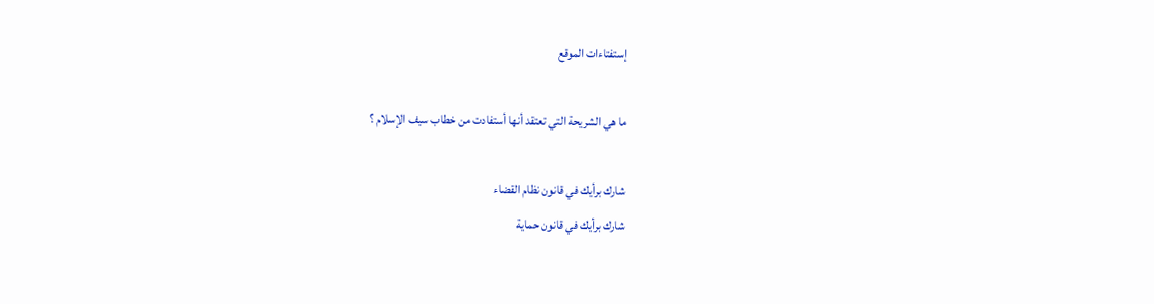إستفتاءات الموقع

ما هي الشريحة التي تعتقد أنها أستفادت من خطاب سيف الإسلام ؟

شارك برأيك في قانون نظام القضاء
شارك برأيك في قانون حماية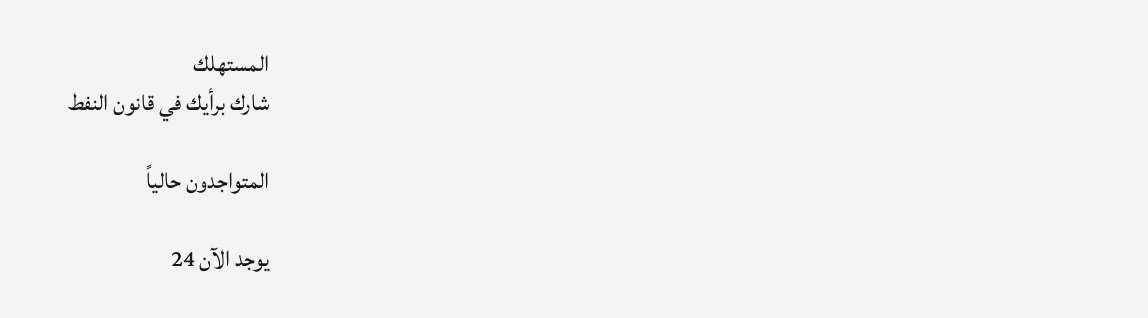المستهلك
شارك برأيك في قانون النفط

المتواجدون حالياً

يوجد الآن 24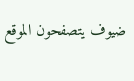ضيوف يتصفحون الموقع